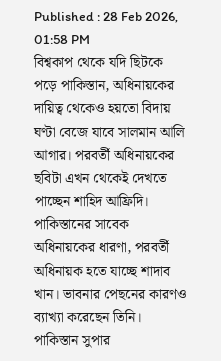Published : 28 Feb 2026, 01:58 PM
বিশ্বকাপ থেকে যদি ছিটকে পড়ে পাকিস্তান, অধিনায়কের দায়িত্ব থেকেও হয়তো বিদায় ঘণ্টা বেজে যাবে সালমান আলি আগার। পরবর্তী অধিনায়কের ছবিটা এখন থেকেই দেখতে পাচ্ছেন শাহিদ আফ্রিদি। পাকিস্তানের সাবেক অধিনায়কের ধারণা, পরবর্তী অধিনায়ক হতে যাচ্ছে শাদাব খান। ভাবনার পেছনের কারণও ব্যাখ্যা করেছেন তিনি।
পাকিস্তান সুপার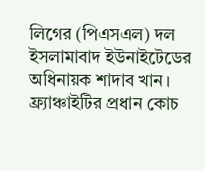লিগের (পিএসএল) দল ইসলামাবাদ ইউনাইটেডের অধিনায়ক শাদাব খান। ফ্র্যাঞ্চাইটির প্রধান কোচ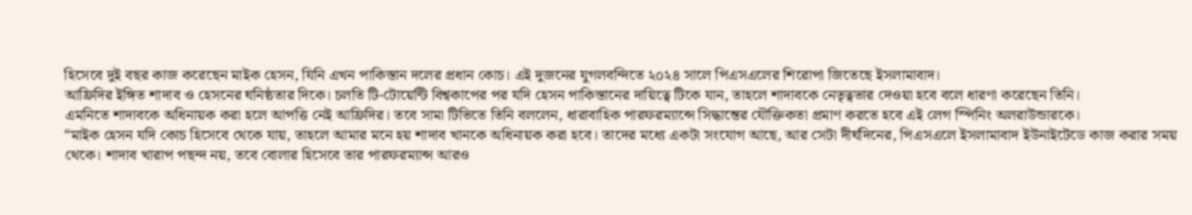হিসেবে দুই বছর কাজ করেছেন মাইক হেসন, যিনি এখন পাকিস্তান দলের প্রধান কোচ। এই দুজনের যুগলবন্দিতে ২০২৪ সালে পিএসএলের শিরোপা জিতেছে ইসলামাবাদ।
আফ্রিদির ইঙ্গিত শাদাব ও হেসনের ঘনিষ্ঠতার দিকে। চলতি টি-টোয়েন্টি বিশ্বকাপের পর যদি হেসন পাকিস্তানের দায়িত্বে টিকে যান, তাহলে শাদাবকে নেতৃত্বভার দেওয়া হবে বলে ধারণা করেছেন তিনি।
এমনিতে শাদাবকে অধিনায়ক করা হলে আপত্তি নেই আফ্রিদির। তবে সামা টিভিতে তিনি বললেন, ধারাবাহিক পারফরম্যান্সে সিদ্ধান্তের যৌক্তিকতা প্রমাণ করতে হবে এই লেগ স্পিনিং অলরাউন্ডারকে।
“মাইক হেসন যদি কোচ হিসেবে থেকে যায়, তাহলে আমার মনে হয় শাদাব খানকে অধিনায়ক করা হবে। তাদের মধ্যে একটা সংযোগ আছে, আর সেটা দীর্ঘদিনের, পিএসএলে ইসলামাবাদ ইউনাইটেডে কাজ করার সময় থেকে। শাদাব খারাপ পছন্দ নয়, তবে বোলার হিসেবে তার পারফরম্যান্স আরও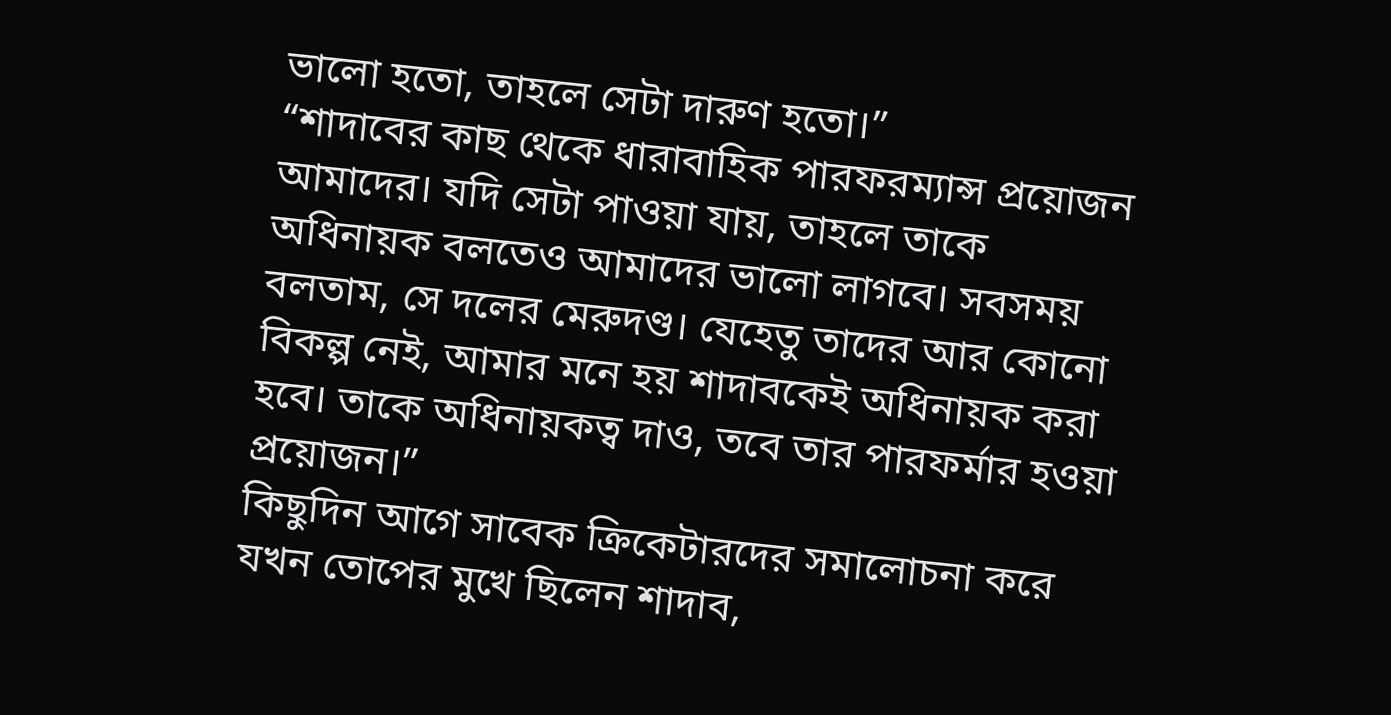ভালো হতো, তাহলে সেটা দারুণ হতো।”
“শাদাবের কাছ থেকে ধারাবাহিক পারফরম্যান্স প্রয়োজন আমাদের। যদি সেটা পাওয়া যায়, তাহলে তাকে অধিনায়ক বলতেও আমাদের ভালো লাগবে। সবসময় বলতাম, সে দলের মেরুদণ্ড। যেহেতু তাদের আর কোনো বিকল্প নেই, আমার মনে হয় শাদাবকেই অধিনায়ক করা হবে। তাকে অধিনায়কত্ব দাও, তবে তার পারফর্মার হওয়া প্রয়োজন।”
কিছুদিন আগে সাবেক ক্রিকেটারদের সমালোচনা করে যখন তোপের মুখে ছিলেন শাদাব,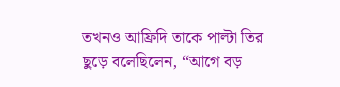তখনও আফ্রিদি তাকে পাল্টা তির ছুড়ে বলেছিলেন, “আগে বড়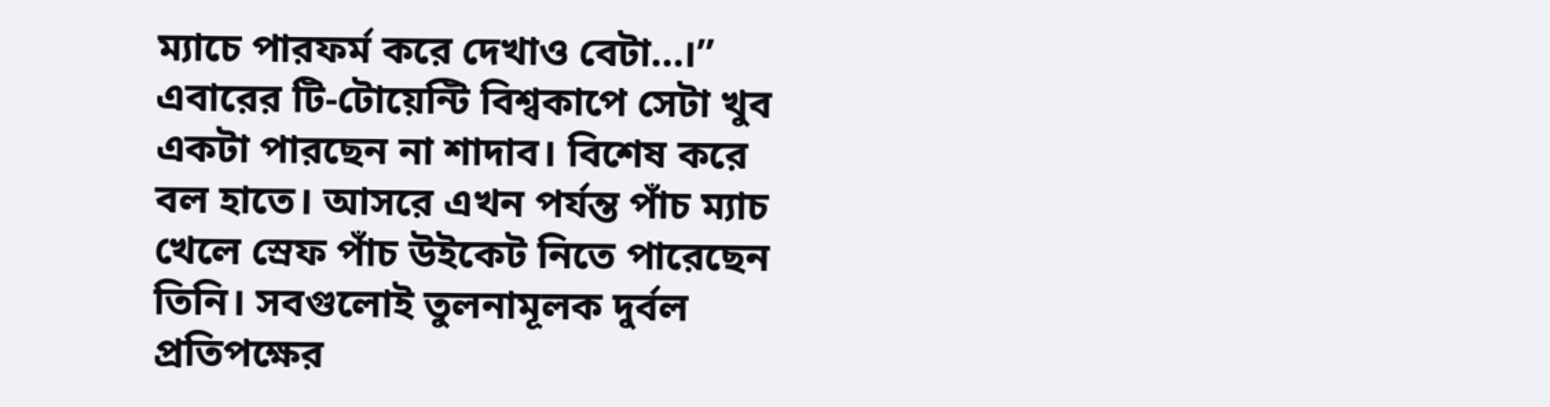ম্যাচে পারফর্ম করে দেখাও বেটা…।”
এবারের টি-টোয়েন্টি বিশ্বকাপে সেটা খুব একটা পারছেন না শাদাব। বিশেষ করে বল হাতে। আসরে এখন পর্যন্ত পাঁচ ম্যাচ খেলে স্রেফ পাঁচ উইকেট নিতে পারেছেন তিনি। সবগুলোই তুলনামূলক দুর্বল প্রতিপক্ষের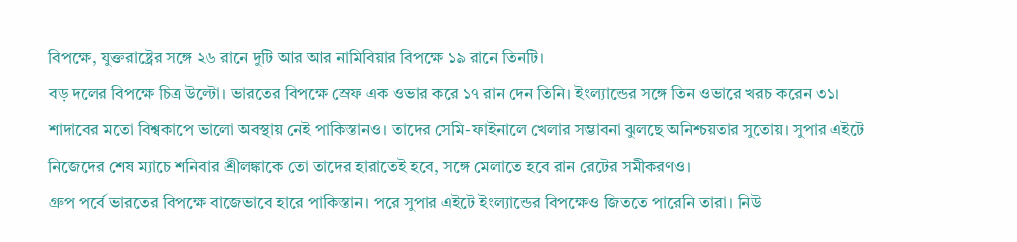বিপক্ষে, যুক্তরাষ্ট্রের সঙ্গে ২৬ রানে দুটি আর আর নামিবিয়ার বিপক্ষে ১৯ রানে তিনটি।
বড় দলের বিপক্ষে চিত্র উল্টো। ভারতের বিপক্ষে স্রেফ এক ওভার করে ১৭ রান দেন তিনি। ইংল্যান্ডের সঙ্গে তিন ওভারে খরচ করেন ৩১।
শাদাবের মতো বিশ্বকাপে ভালো অবস্থায় নেই পাকিস্তানও। তাদের সেমি-ফাইনালে খেলার সম্ভাবনা ঝুলছে অনিশ্চয়তার সুতোয়। সুপার এইটে নিজেদের শেষ ম্যাচে শনিবার শ্রীলঙ্কাকে তো তাদের হারাতেই হবে, সঙ্গে মেলাতে হবে রান রেটের সমীকরণও।
গ্রুপ পর্বে ভারতের বিপক্ষে বাজেভাবে হারে পাকিস্তান। পরে সুপার এইটে ইংল্যান্ডের বিপক্ষেও জিততে পারেনি তারা। নিউ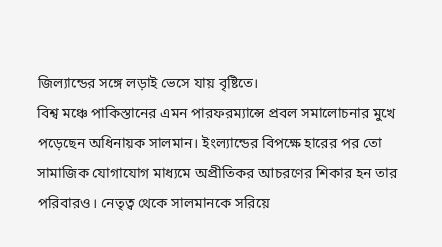জিল্যান্ডের সঙ্গে লড়াই ভেসে যায় বৃষ্টিতে।
বিশ্ব মঞ্চে পাকিস্তানের এমন পারফরম্যান্সে প্রবল সমালোচনার মুখে পড়েছেন অধিনায়ক সালমান। ইংল্যান্ডের বিপক্ষে হারের পর তো সামাজিক যোগাযোগ মাধ্যমে অপ্রীতিকর আচরণের শিকার হন তার পরিবারও। নেতৃত্ব থেকে সালমানকে সরিয়ে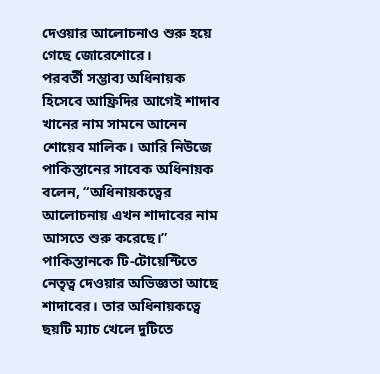দেওয়ার আলোচনাও শুরু হয়ে গেছে জোরেশোরে।
পরবর্তী সম্ভাব্য অধিনায়ক হিসেবে আফ্রিদির আগেই শাদাব খানের নাম সামনে আনেন শোয়েব মালিক। আরি নিউজে পাকিস্তানের সাবেক অধিনায়ক বলেন, “অধিনায়কত্বের আলোচনায় এখন শাদাবের নাম আসতে শুরু করেছে।”
পাকিস্তানকে টি-টোয়েন্টিতে নেতৃত্ব দেওয়ার অভিজ্ঞতা আছে শাদাবের। তার অধিনায়কত্বে ছয়টি ম্যাচ খেলে দুটিতে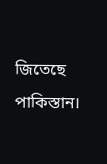জিতেছে পাকিস্তান।